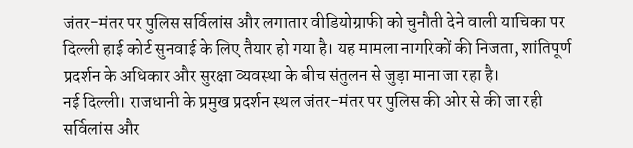जंतर-मंतर पर पुलिस सर्विलांस और लगातार वीडियोग्राफी को चुनौती देने वाली याचिका पर दिल्ली हाई कोर्ट सुनवाई के लिए तैयार हो गया है। यह मामला नागरिकों की निजता, शांतिपूर्ण प्रदर्शन के अधिकार और सुरक्षा व्यवस्था के बीच संतुलन से जुड़ा माना जा रहा है।
नई दिल्ली। राजधानी के प्रमुख प्रदर्शन स्थल जंतर-मंतर पर पुलिस की ओर से की जा रही सर्विलांस और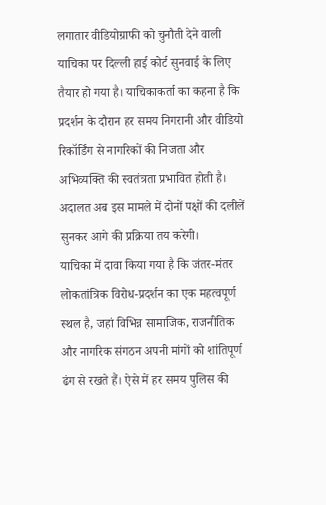लगातार वीडियोग्राफी को चुनौती देने वाली याचिका पर दिल्ली हाई कोर्ट सुनवाई के लिए तैयार हो गया है। याचिकाकर्ता का कहना है कि प्रदर्शन के दौरान हर समय निगरानी और वीडियो रिकॉर्डिंग से नागरिकों की निजता और अभिव्यक्ति की स्वतंत्रता प्रभावित होती है। अदालत अब इस मामले में दोनों पक्षों की दलीलें सुनकर आगे की प्रक्रिया तय करेगी।
याचिका में दावा किया गया है कि जंतर-मंतर लोकतांत्रिक विरोध-प्रदर्शन का एक महत्वपूर्ण स्थल है, जहां विभिन्न सामाजिक, राजनीतिक और नागरिक संगठन अपनी मांगों को शांतिपूर्ण ढंग से रखते हैं। ऐसे में हर समय पुलिस की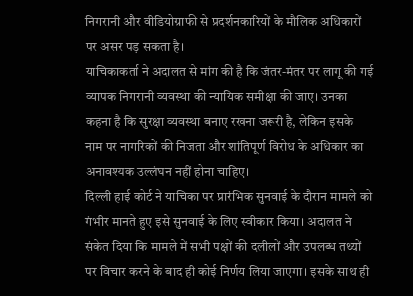निगरानी और वीडियोग्राफी से प्रदर्शनकारियों के मौलिक अधिकारों पर असर पड़ सकता है।
याचिकाकर्ता ने अदालत से मांग की है कि जंतर-मंतर पर लागू की गई व्यापक निगरानी व्यवस्था की न्यायिक समीक्षा की जाए। उनका कहना है कि सुरक्षा व्यवस्था बनाए रखना जरूरी है, लेकिन इसके नाम पर नागरिकों की निजता और शांतिपूर्ण विरोध के अधिकार का अनावश्यक उल्लंघन नहीं होना चाहिए।
दिल्ली हाई कोर्ट ने याचिका पर प्रारंभिक सुनवाई के दौरान मामले को गंभीर मानते हुए इसे सुनवाई के लिए स्वीकार किया। अदालत ने संकेत दिया कि मामले में सभी पक्षों की दलीलों और उपलब्ध तथ्यों पर विचार करने के बाद ही कोई निर्णय लिया जाएगा। इसके साथ ही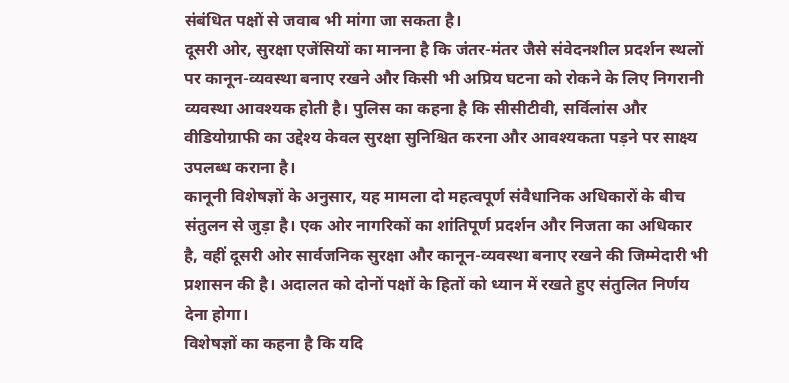संबंधित पक्षों से जवाब भी मांगा जा सकता है।
दूसरी ओर, सुरक्षा एजेंसियों का मानना है कि जंतर-मंतर जैसे संवेदनशील प्रदर्शन स्थलों पर कानून-व्यवस्था बनाए रखने और किसी भी अप्रिय घटना को रोकने के लिए निगरानी व्यवस्था आवश्यक होती है। पुलिस का कहना है कि सीसीटीवी, सर्विलांस और वीडियोग्राफी का उद्देश्य केवल सुरक्षा सुनिश्चित करना और आवश्यकता पड़ने पर साक्ष्य उपलब्ध कराना है।
कानूनी विशेषज्ञों के अनुसार, यह मामला दो महत्वपूर्ण संवैधानिक अधिकारों के बीच संतुलन से जुड़ा है। एक ओर नागरिकों का शांतिपूर्ण प्रदर्शन और निजता का अधिकार है, वहीं दूसरी ओर सार्वजनिक सुरक्षा और कानून-व्यवस्था बनाए रखने की जिम्मेदारी भी प्रशासन की है। अदालत को दोनों पक्षों के हितों को ध्यान में रखते हुए संतुलित निर्णय देना होगा।
विशेषज्ञों का कहना है कि यदि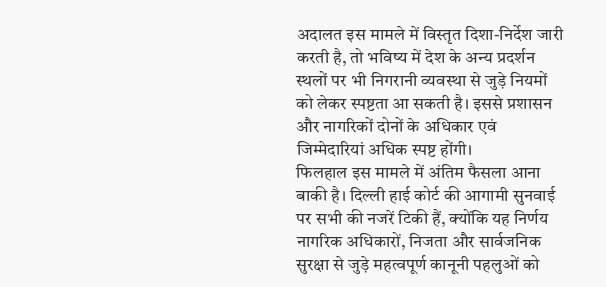अदालत इस मामले में विस्तृत दिशा-निर्देश जारी करती है, तो भविष्य में देश के अन्य प्रदर्शन स्थलों पर भी निगरानी व्यवस्था से जुड़े नियमों को लेकर स्पष्टता आ सकती है। इससे प्रशासन और नागरिकों दोनों के अधिकार एवं जिम्मेदारियां अधिक स्पष्ट होंगी।
फिलहाल इस मामले में अंतिम फैसला आना बाकी है। दिल्ली हाई कोर्ट की आगामी सुनवाई पर सभी की नजरें टिकी हैं, क्योंकि यह निर्णय नागरिक अधिकारों, निजता और सार्वजनिक सुरक्षा से जुड़े महत्वपूर्ण कानूनी पहलुओं को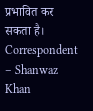प्रभावित कर सकता है।
Correspondent – Shanwaz Khan